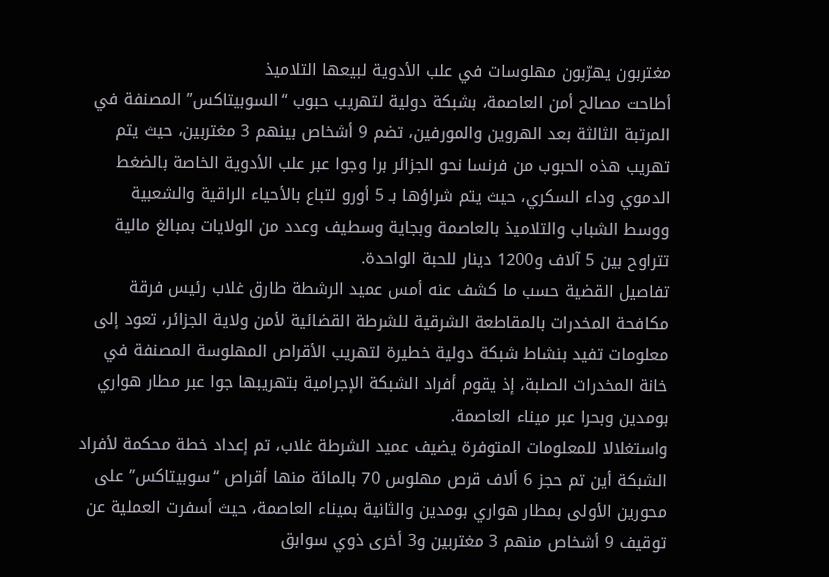مغتربون يهرّبون مهلوسات في علب الأدوية لبيعها التلاميذ
أطاحت مصالح أمن العاصمة، بشبكة دولية لتهريب حبوب “السوبيتاكس” المصنفة في المرتبة الثالثة بعد الهروين والمورفين، تضم 9 أشخاص بينهم 3 مغتربين، حيث يتم تهريب هذه الحبوب من فرنسا نحو الجزائر برا وجوا عبر علب الأدوية الخاصة بالضغط الدموي وداء السكري، حيث يتم شراؤها بـ 5 أورو لتباع بالأحياء الراقية والشعبية ووسط الشباب والتلاميذ بالعاصمة وبجاية وسطيف وعدد من الولايات بمبالغ مالية تتراوح بين 5 آلاف و1200 دينار للحبة الواحدة.
تفاصيل القضية حسب ما كشف عنه أمس عميد الرشطة طارق غلاب رئيس فرقة مكافحة المخدرات بالمقاطعة الشرقية للشرطة القضائية لأمن ولاية الجزائر، تعود إلى معلومات تفيد بنشاط شبكة دولية خطيرة لتهريب الأقراص المهلوسة المصنفة في خانة المخدرات الصلبة، إذ يقوم أفراد الشبكة الإجرامية بتهريبها جوا عبر مطار هواري بومدين وبحرا عبر ميناء العاصمة.
واستغلالا للمعلومات المتوفرة يضيف عميد الشرطة غلاب، تم إعداد خطة محكمة لأفراد الشبكة أين تم حجز 6 ألاف قرص مهلوس 70 بالمائة منها أقراص “سوبيتاكس” على محورين الأولى بمطار هواري بومدين والثانية بميناء العاصمة، حيث أسفرت العملية عن توقيف 9 أشخاص منهم 3 مغتربين و3 أخرى ذوي سوابق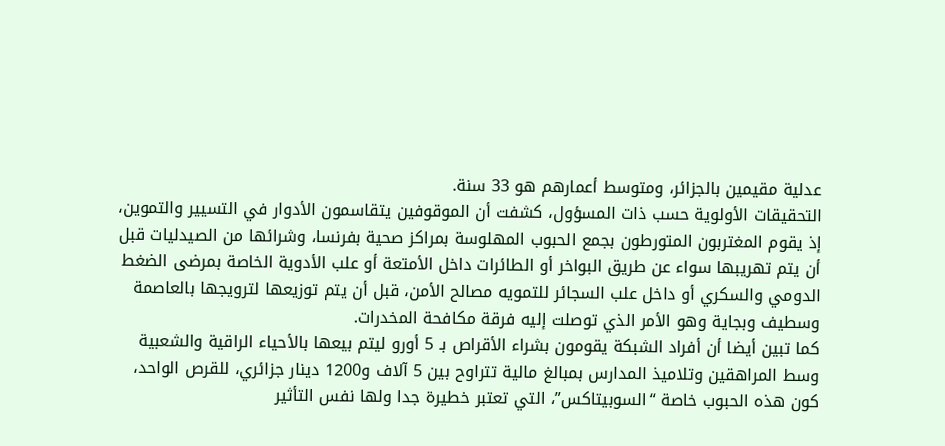عدلية مقيمين بالجزائر، ومتوسط أعمارهم هو 33 سنة.
التحقيقات الأولوية حسب ذات المسؤول، كشفت أن الموقوفين يتقاسمون الأدوار في التسيير والتموين، إذ يقوم المغتربون المتورطون بجمع الحبوب المهلوسة بمراكز صحية بفرنسا، وشرائها من الصيدليات قبل أن يتم تهريبها سواء عن طريق البواخر أو الطائرات داخل الأمتعة أو علب الأدوية الخاصة بمرضى الضغط الدومي والسكري أو داخل علب السجائر للتمويه مصالح الأمن، قبل أن يتم توزيعها لترويجها بالعاصمة وسطيف وبجاية وهو الأمر الذي توصلت إليه فرقة مكافحة المخدرات.
كما تبين أيضا أن أفراد الشبكة يقومون بشراء الأقراص بـ 5 أورو ليتم بيعها بالأحياء الراقية والشعبية وسط المراهقين وتلاميذ المدارس بمبالغ مالية تتراوح بين 5 آلاف و1200 دينار جزائري، للقرص الواحد، كون هذه الحبوب خاصة “السوبيتاكس”، التي تعتبر خطيرة جدا ولها نفس التأثير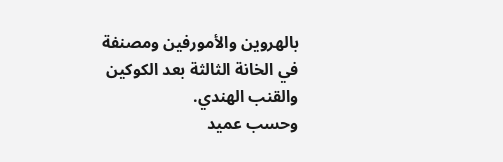بالهروين والأمورفين ومصنفة في الخانة الثالثة بعد الكوكين والقنب الهندي.
وحسب عميد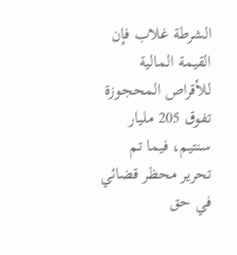الشرطة غلاب فإن القيمة المالية للأقراص المحجوزة تفوق 205 مليار سنتيم، فيما تم تحرير محظر قضائي في حق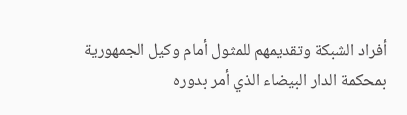أفراد الشبكة وتقديمهم للمثول أمام وكيل الجمهورية بمحكمة الدار البيضاء الذي أمر بدوره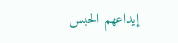إيداعهم الحبس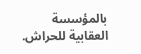بالمؤسسة العقابية للحراش.